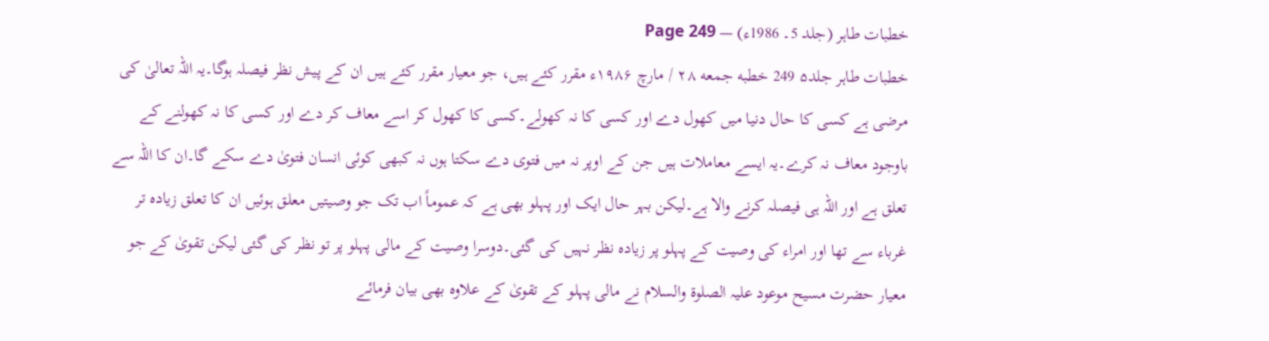خطبات طاہر (جلد 5۔ 1986ء) — Page 249
خطبات طاہر جلد۵ 249 خطبه جمعه ۲۸ / مارچ ۱۹۸۶ء مقرر کئے ہیں، جو معیار مقرر کئے ہیں ان کے پیش نظر فیصلہ ہوگا۔یہ اللہ تعالیٰ کی مرضی ہے کسی کا حال دنیا میں کھول دے اور کسی کا نہ کھولے۔کسی کا کھول کر اسے معاف کر دے اور کسی کا نہ کھولنے کے باوجود معاف نہ کرے۔یہ ایسے معاملات ہیں جن کے اوپر نہ میں فتوی دے سکتا ہوں نہ کبھی کوئی انسان فتویٰ دے سکے گا۔ان کا اللہ سے تعلق ہے اور اللہ ہی فیصلہ کرنے والا ہے۔لیکن بہر حال ایک اور پہلو بھی ہے کہ عموماً اب تک جو وصیتیں معلق ہوئیں ان کا تعلق زیادہ تر غرباء سے تھا اور امراء کی وصیت کے پہلو پر زیادہ نظر نہیں کی گئی۔دوسرا وصیت کے مالی پہلو پر تو نظر کی گئی لیکن تقویٰ کے جو معیار حضرت مسیح موعود علیہ الصلوۃ والسلام نے مالی پہلو کے تقویٰ کے علاوہ بھی بیان فرمائے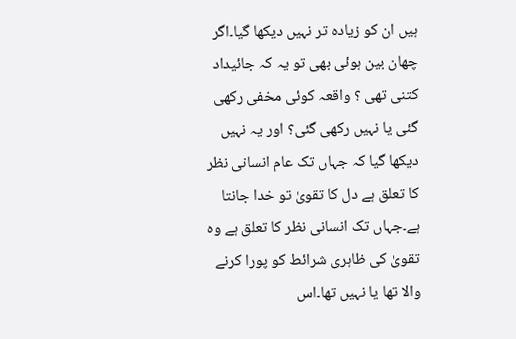ہیں ان کو زیادہ تر نہیں دیکھا گیا۔اگر چھان بین ہوئی بھی تو یہ کہ جائیداد کتنی تھی ؟ واقعہ کوئی مخفی رکھی گئی یا نہیں رکھی گئی؟ اور یہ نہیں دیکھا گیا کہ جہاں تک عام انسانی نظر کا تعلق ہے دل کا تقویٰ تو خدا جانتا ہے۔جہاں تک انسانی نظر کا تعلق ہے وہ تقویٰ کی ظاہری شرائط کو پورا کرنے والا تھا یا نہیں تھا۔اس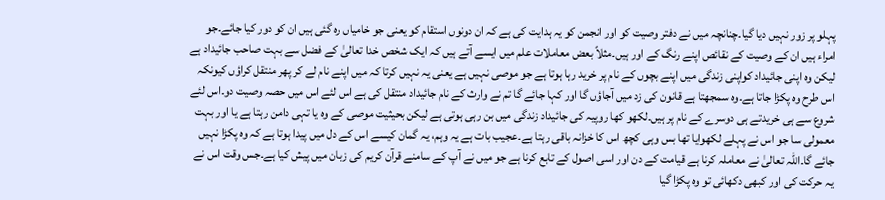پہلو پر زور نہیں دیا گیا۔چنانچہ میں نے دفتر وصیت کو اور انجمن کو یہ ہدایت کی ہے کہ ان دونوں استقام کو یعنی جو خامیاں رہ گئی ہیں ان کو دور کیا جائے۔جو امراء ہیں ان کے وصیت کے نقائص اپنے رنگ کے اور ہیں۔مثلاً بعض معاملات علم میں ایسے آتے ہیں کہ ایک شخص خدا تعالیٰ کے فضل سے بہت صاحب جائیداد ہے لیکن وہ اپنی جائیداد کواپنی زندگی میں اپنے بچوں کے نام پر خرید رہا ہوتا ہے جو موصی نہیں ہے یعنی یہ نہیں کرتا کہ میں اپنے نام لے کر پھر منتقل کراؤں کیونکہ اس طرح وہ پکڑا جاتا ہے۔وہ سمجھتا ہے قانون کی زد میں آجاؤں گا اور کہا جائے گا تم نے وارث کے نام جائیداد منتقل کی ہے اس لئے اس میں حصہ وصیت دو۔اس لئے شروع سے ہی خریدتے ہی دوسرے کے نام پر ہیں۔لکھو کھا روپیہ کی جائیداد زندگی میں بن رہی ہوتی ہے لیکن بحیثیت موصی کے وہ یا تہی دامن رہتا ہے یا اور بہت معمولی سا جو اس نے پہلے لکھوایا تھا بس وہی کچھ اس کا خزانہ باقی رہتا ہے۔عجیب بات ہے یہ وہم، یہ گمان کیسے اس کے دل میں پیدا ہوتا ہے کہ وہ پکڑا نہیں جائے گا۔اللہ تعالیٰ نے معاملہ کرنا ہے قیامت کے دن اور اسی اصول کے تابع کرنا ہے جو میں نے آپ کے سامنے قرآن کریم کی زبان میں پیش کیا ہے۔جس وقت اس نے یہ حرکت کی اور کبھی دکھائی تو وہ پکڑا گیا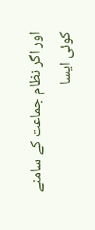اور اگر نظام جماعت کے سامنے کوئی ایسا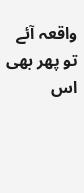واقعہ آئے تو پھر بھی اس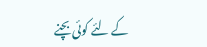کے لئے کوئی بچنے